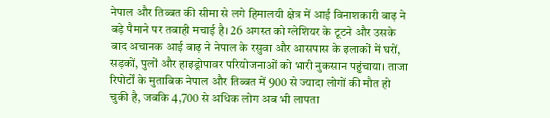नेपाल और तिब्बत की सीमा से लगे हिमालयी क्षेत्र में आई विनाशकारी बाढ़ ने बड़े पैमाने पर तबाही मचाई है। 26 अगस्त को ग्लेशियर के टूटने और उसके बाद अचानक आई बाढ़ ने नेपाल के रसुवा और आसपास के इलाकों में घरों, सड़कों, पुलों और हाइड्रोपावर परियोजनाओं को भारी नुकसान पहुंचाया। ताजा रिपोर्टों के मुताबिक नेपाल और तिब्बत में 900 से ज्यादा लोगों की मौत हो चुकी है, जबकि 4,700 से अधिक लोग अब भी लापता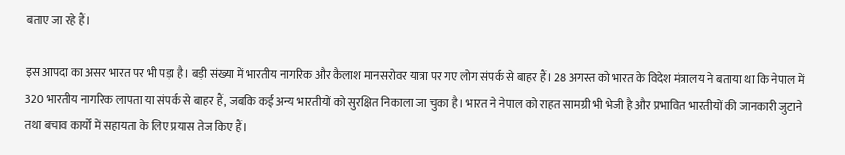बताए जा रहे हैं।

इस आपदा का असर भारत पर भी पड़ा है। बड़ी संख्या में भारतीय नागरिक और कैलाश मानसरोवर यात्रा पर गए लोग संपर्क से बाहर हैं। 28 अगस्त को भारत के विदेश मंत्रालय ने बताया था कि नेपाल में 320 भारतीय नागरिक लापता या संपर्क से बाहर हैं, जबकि कई अन्य भारतीयों को सुरक्षित निकाला जा चुका है। भारत ने नेपाल को राहत सामग्री भी भेजी है और प्रभावित भारतीयों की जानकारी जुटाने तथा बचाव कार्यों में सहायता के लिए प्रयास तेज किए हैं।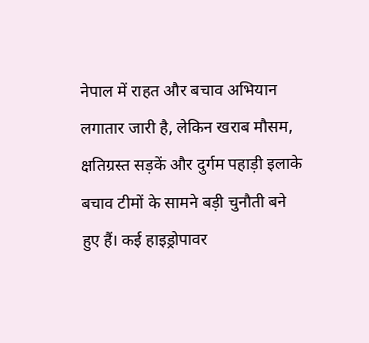नेपाल में राहत और बचाव अभियान लगातार जारी है, लेकिन खराब मौसम, क्षतिग्रस्त सड़कें और दुर्गम पहाड़ी इलाके बचाव टीमों के सामने बड़ी चुनौती बने हुए हैं। कई हाइड्रोपावर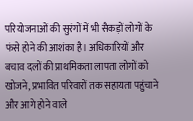परियोजनाओं की सुरंगों में भी सैकड़ों लोगों के फंसे होने की आशंका है। अधिकारियों और बचाव दलों की प्राथमिकता लापता लोगों को खोजने, प्रभावित परिवारों तक सहायता पहुंचाने और आगे होने वाले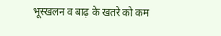भूस्खलन व बाढ़ के खतरे को कम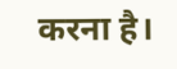करना है।